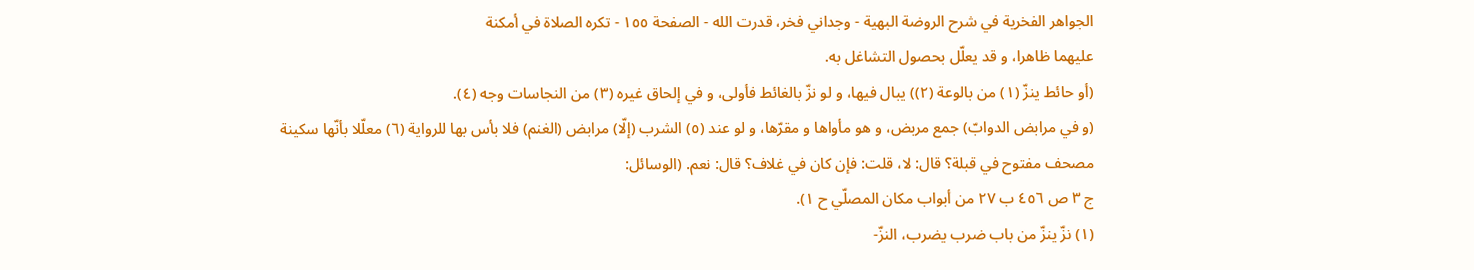الجواهر الفخرية في شرح الروضة البهية - وجداني فخر، قدرت الله - الصفحة ١٥٥ - تكره الصلاة في أمكنة
عليهما ظاهرا، و قد يعلّل بحصول التشاغل به.
(أو حائط ينزّ (١) من بالوعة (٢)) يبال فيها، و لو نزّ بالغائط فأولى، و في إلحاق غيره (٣) من النجاسات وجه (٤).
(و في مرابض الدوابّ) جمع مربض، و هو مأواها و مقرّها، و لو عند (٥) الشرب (إلّا) مرابض (الغنم) فلا بأس بها للرواية (٦) معلّلا بأنّها سكينة
مصحف مفتوح في قبلة؟ قال: لا، قلت: فإن كان في غلاف؟ قال: نعم. (الوسائل:
ج ٣ ص ٤٥٦ ب ٢٧ من أبواب مكان المصلّي ح ١).
(١) نزّ ينزّ من باب ضرب يضرب، النزّ-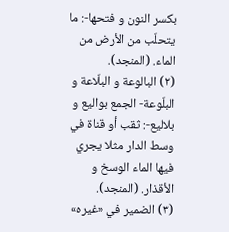بكسر النون و فتحها-: ما يتحلّب من الأرض من الماء. (المنجد).
(٢) البالوعة و البلّاعة و البلّوعة- الجمع بواليع و بلاليع-: ثقب أو قناة في وسط الدار مثلا يجري فيها الماء الوسخ و الأقذار. (المنجد).
(٣) الضمير في «غيره»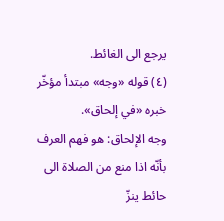يرجع الى الغائط.
(٤) قوله «وجه» مبتدأ مؤخّر خبره «في إلحاق».
وجه الإلحاق: هو فهم العرف بأنّه اذا منع من الصلاة الى حائط ينزّ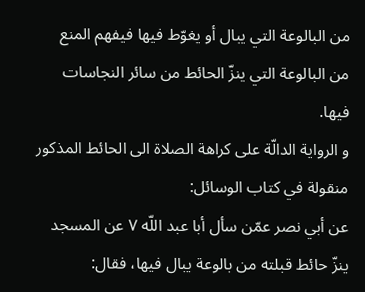من البالوعة التي يبال أو يغوّط فيها فيفهم المنع من البالوعة التي ينزّ الحائط من سائر النجاسات فيها.
و الرواية الدالّة على كراهة الصلاة الى الحائط المذكور منقولة في كتاب الوسائل:
عن أبي نصر عمّن سأل أبا عبد اللّه ٧ عن المسجد ينزّ حائط قبلته من بالوعة يبال فيها، فقال: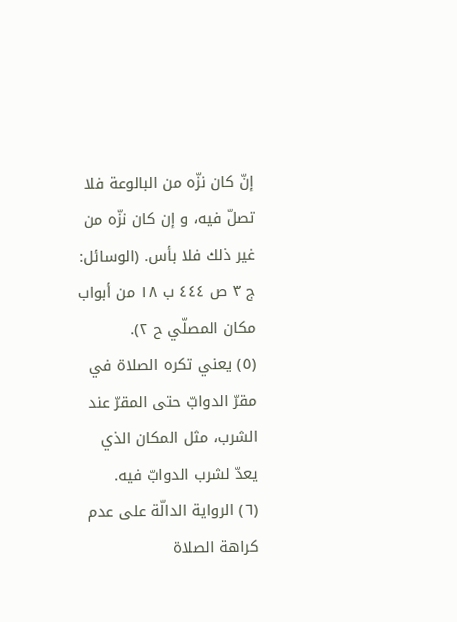إنّ كان نزّه من البالوعة فلا تصلّ فيه، و إن كان نزّه من غير ذلك فلا بأس. (الوسائل: ج ٣ ص ٤٤٤ ب ١٨ من أبواب مكان المصلّي ح ٢).
(٥) يعني تكره الصلاة في مقرّ الدوابّ حتى المقرّ عند الشرب، مثل المكان الذي يعدّ لشرب الدوابّ فيه.
(٦) الرواية الدالّة على عدم كراهة الصلاة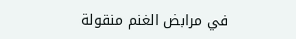في مرابض الغنم منقولة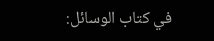في كتاب الوسائل: